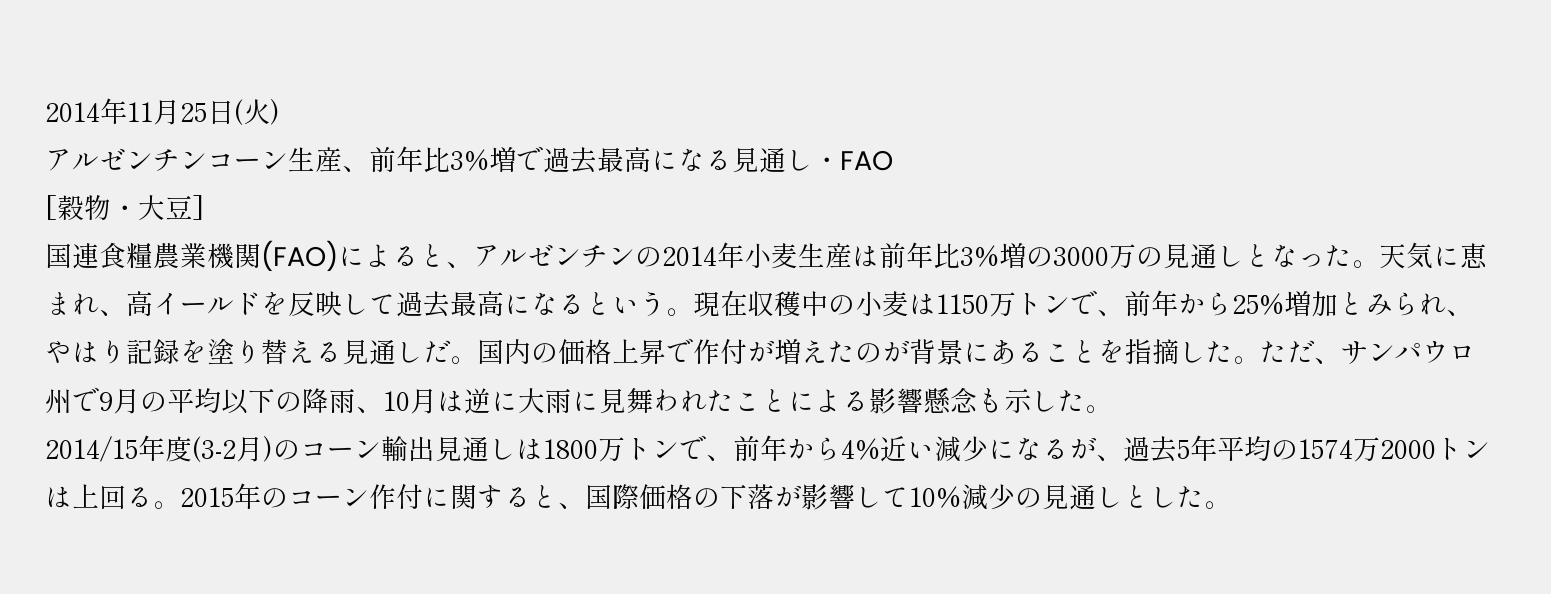2014年11月25日(火)
アルゼンチンコーン生産、前年比3%増で過去最高になる見通し・FAO
[穀物・大豆]
国連食糧農業機関(FAO)によると、アルゼンチンの2014年小麦生産は前年比3%増の3000万の見通しとなった。天気に恵まれ、高イールドを反映して過去最高になるという。現在収穫中の小麦は1150万トンで、前年から25%増加とみられ、やはり記録を塗り替える見通しだ。国内の価格上昇で作付が増えたのが背景にあることを指摘した。ただ、サンパウロ州で9月の平均以下の降雨、10月は逆に大雨に見舞われたことによる影響懸念も示した。
2014/15年度(3-2月)のコーン輸出見通しは1800万トンで、前年から4%近い減少になるが、過去5年平均の1574万2000トンは上回る。2015年のコーン作付に関すると、国際価格の下落が影響して10%減少の見通しとした。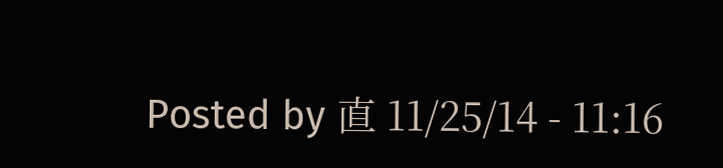Posted by 直 11/25/14 - 11:16